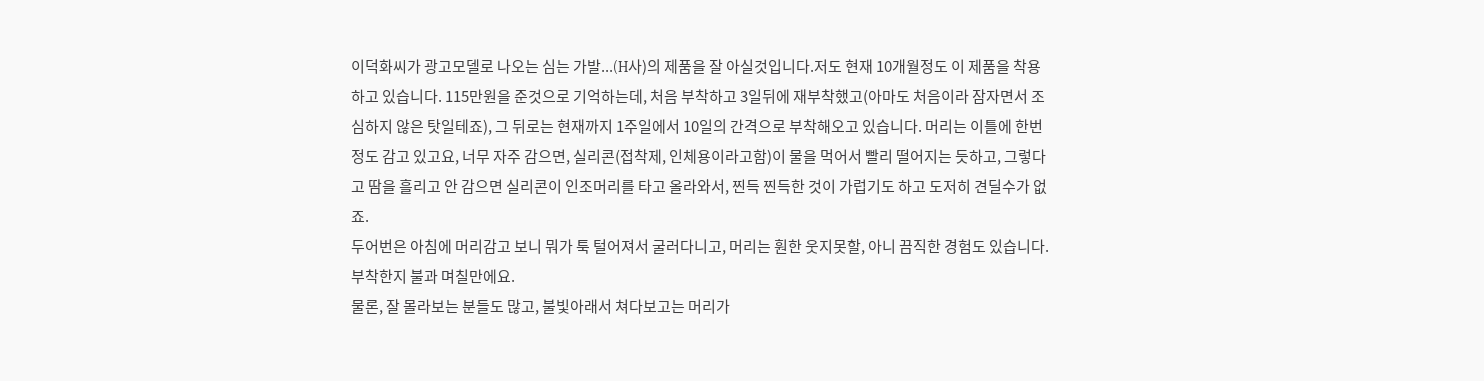이덕화씨가 광고모델로 나오는 심는 가발...(H사)의 제품을 잘 아실것입니다.저도 현재 10개월정도 이 제품을 착용하고 있습니다. 115만원을 준것으로 기억하는데, 처음 부착하고 3일뒤에 재부착했고(아마도 처음이라 잠자면서 조심하지 않은 탓일테죠), 그 뒤로는 현재까지 1주일에서 10일의 간격으로 부착해오고 있습니다. 머리는 이틀에 한번정도 감고 있고요, 너무 자주 감으면, 실리콘(접착제, 인체용이라고함)이 물을 먹어서 빨리 떨어지는 듯하고, 그렇다고 땀을 흘리고 안 감으면 실리콘이 인조머리를 타고 올라와서, 찐득 찐득한 것이 가럽기도 하고 도저히 견딜수가 없죠.
두어번은 아침에 머리감고 보니 뭐가 툭 털어져서 굴러다니고, 머리는 훤한 웃지못할, 아니 끔직한 경험도 있습니다. 부착한지 불과 며칠만에요.
물론, 잘 몰라보는 분들도 많고, 불빛아래서 쳐다보고는 머리가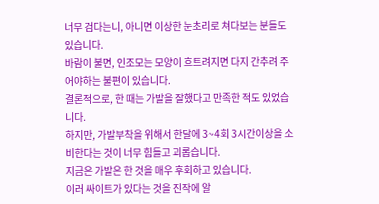너무 검다는니, 아니면 이상한 눈초리로 쳐다보는 분들도 있습니다.
바람이 불면, 인조모는 모양이 흐트려지면 다지 간추려 주어야하는 불편이 있습니다.
결론적으로, 한 때는 가발을 잘했다고 만족한 적도 있었습니다.
하지만, 가발부착을 위해서 한달에 3~4회 3시간이상을 소비한다는 것이 너무 힘들고 괴롭습니다.
지금은 가발은 한 것을 매우 후회하고 있습니다.
이러 싸이트가 있다는 것을 진작에 알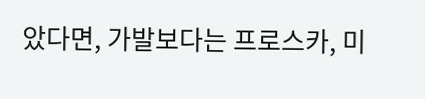았다면, 가발보다는 프로스카, 미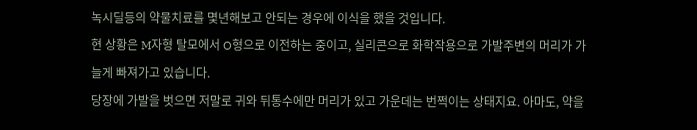녹시딜등의 약물치료를 몇년해보고 안되는 경우에 이식을 했을 것입니다.
현 상황은 M자형 탈모에서 O형으로 이전하는 중이고, 실리콘으로 화학작용으로 가발주변의 머리가 가늘게 빠져가고 있습니다.
당장에 가발을 벗으면 저말로 귀와 뒤통수에만 머리가 있고 가운데는 번쩍이는 상태지요. 아마도, 약을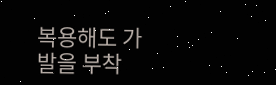복용해도 가발을 부착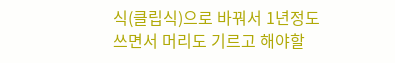식(클립식)으로 바꿔서 1년정도 쓰면서 머리도 기르고 해야할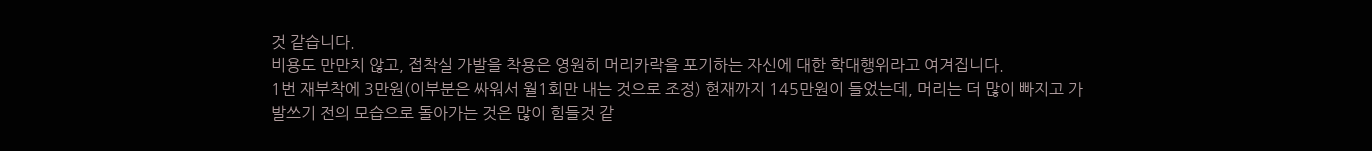것 같습니다.
비용도 만만치 않고, 접착실 가발을 착용은 영원히 머리카락을 포기하는 자신에 대한 학대행위라고 여겨집니다.
1번 재부착에 3만원(이부분은 싸워서 월1회만 내는 것으로 조정) 현재까지 145만원이 들었는데, 머리는 더 많이 빠지고 가발쓰기 전의 모습으로 돌아가는 것은 많이 힘들것 같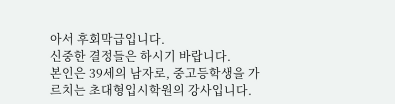아서 후회막급입니다.
신중한 결정들은 하시기 바랍니다.
본인은 39세의 남자로, 중고등학생을 가르치는 초대형입시학원의 강사입니다.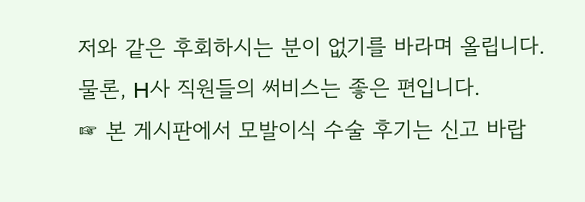저와 같은 후회하시는 분이 없기를 바라며 올립니다.
물론, H사 직원들의 써비스는 좋은 편입니다.
☞ 본 게시판에서 모발이식 수술 후기는 신고 바랍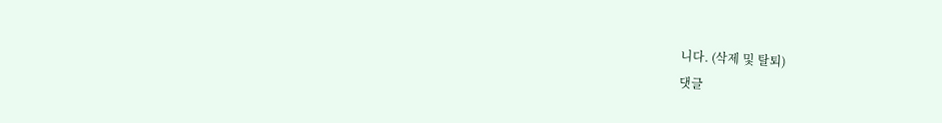니다. (삭제 및 탈퇴)
댓글